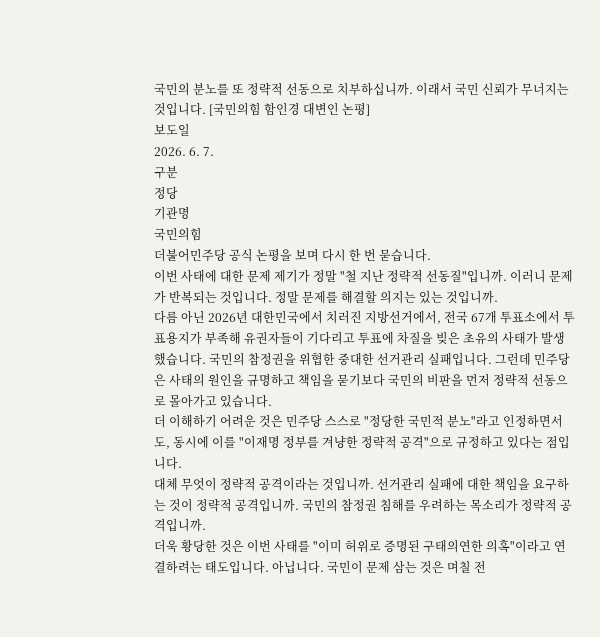국민의 분노를 또 정략적 선동으로 치부하십니까. 이래서 국민 신뢰가 무너지는 것입니다. [국민의힘 함인경 대변인 논평]
보도일
2026. 6. 7.
구분
정당
기관명
국민의힘
더불어민주당 공식 논평을 보며 다시 한 번 묻습니다.
이번 사태에 대한 문제 제기가 정말 "철 지난 정략적 선동질"입니까. 이러니 문제가 반복되는 것입니다. 정말 문제를 해결할 의지는 있는 것입니까.
다름 아닌 2026년 대한민국에서 치러진 지방선거에서, 전국 67개 투표소에서 투표용지가 부족해 유권자들이 기다리고 투표에 차질을 빚은 초유의 사태가 발생했습니다. 국민의 참정권을 위협한 중대한 선거관리 실패입니다. 그런데 민주당은 사태의 원인을 규명하고 책임을 묻기보다 국민의 비판을 먼저 정략적 선동으로 몰아가고 있습니다.
더 이해하기 어려운 것은 민주당 스스로 "정당한 국민적 분노"라고 인정하면서도, 동시에 이를 "이재명 정부를 겨냥한 정략적 공격"으로 규정하고 있다는 점입니다.
대체 무엇이 정략적 공격이라는 것입니까. 선거관리 실패에 대한 책임을 요구하는 것이 정략적 공격입니까. 국민의 참정권 침해를 우려하는 목소리가 정략적 공격입니까.
더욱 황당한 것은 이번 사태를 "이미 허위로 증명된 구태의연한 의혹"이라고 연결하려는 태도입니다. 아닙니다. 국민이 문제 삼는 것은 며칠 전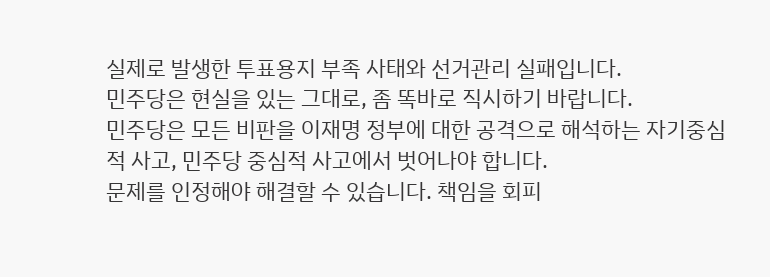실제로 발생한 투표용지 부족 사태와 선거관리 실패입니다.
민주당은 현실을 있는 그대로, 좀 똑바로 직시하기 바랍니다.
민주당은 모든 비판을 이재명 정부에 대한 공격으로 해석하는 자기중심적 사고, 민주당 중심적 사고에서 벗어나야 합니다.
문제를 인정해야 해결할 수 있습니다. 책임을 회피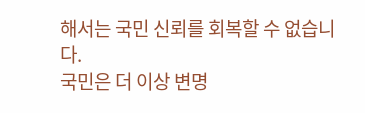해서는 국민 신뢰를 회복할 수 없습니다.
국민은 더 이상 변명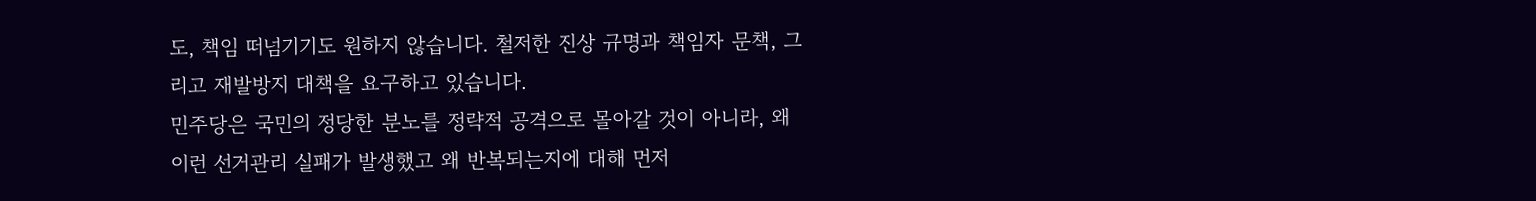도, 책임 떠넘기기도 원하지 않습니다. 철저한 진상 규명과 책임자 문책, 그리고 재발방지 대책을 요구하고 있습니다.
민주당은 국민의 정당한 분노를 정략적 공격으로 몰아갈 것이 아니라, 왜 이런 선거관리 실패가 발생했고 왜 반복되는지에 대해 먼저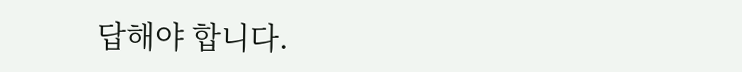답해야 합니다.